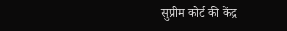सुप्रीम कोर्ट की केंद्र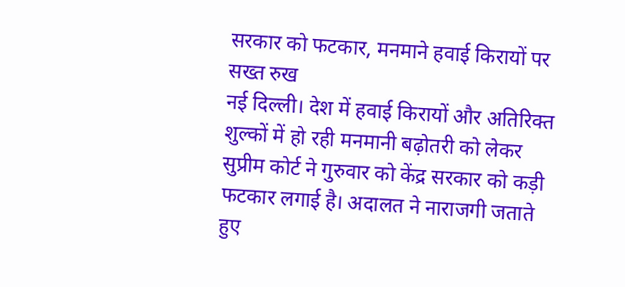सरकार को फटकार, मनमाने हवाई किरायों पर सख्त रुख
नई दिल्ली। देश में हवाई किरायों और अतिरिक्त शुल्कों में हो रही मनमानी बढ़ोतरी को लेकर सुप्रीम कोर्ट ने गुरुवार को केंद्र सरकार को कड़ी फटकार लगाई है। अदालत ने नाराजगी जताते हुए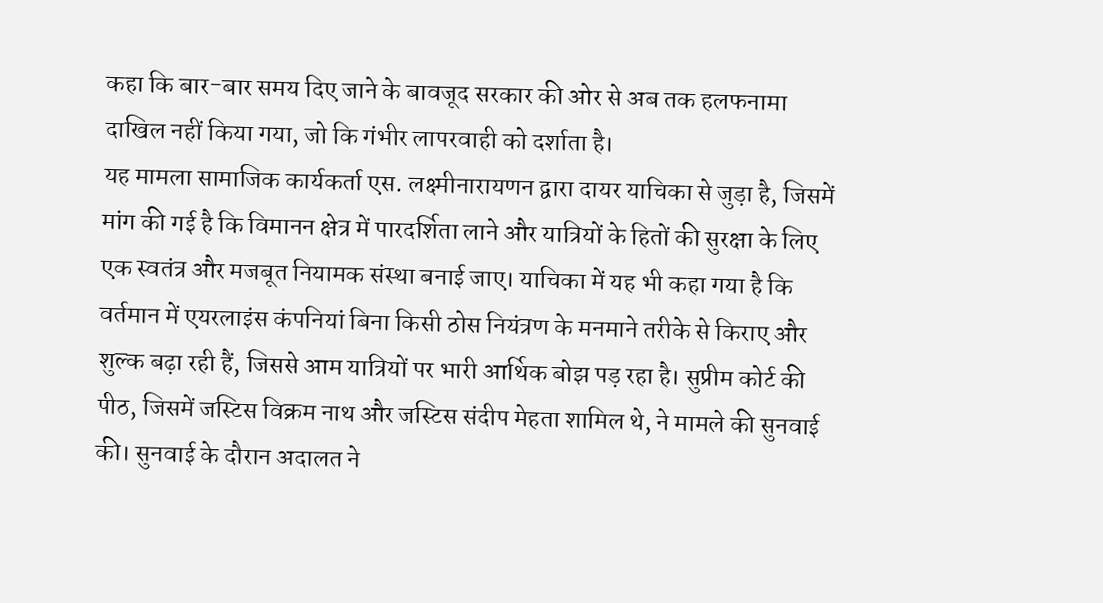कहा कि बार-बार समय दिए जाने के बावजूद सरकार की ओर से अब तक हलफनामा दाखिल नहीं किया गया, जो कि गंभीर लापरवाही को दर्शाता है।
यह मामला सामाजिक कार्यकर्ता एस. लक्ष्मीनारायणन द्वारा दायर याचिका से जुड़ा है, जिसमें मांग की गई है कि विमानन क्षेत्र में पारदर्शिता लाने और यात्रियों के हितों की सुरक्षा के लिए एक स्वतंत्र और मजबूत नियामक संस्था बनाई जाए। याचिका में यह भी कहा गया है कि वर्तमान में एयरलाइंस कंपनियां बिना किसी ठोस नियंत्रण के मनमाने तरीके से किराए और शुल्क बढ़ा रही हैं, जिससे आम यात्रियों पर भारी आर्थिक बोझ पड़ रहा है। सुप्रीम कोर्ट की पीठ, जिसमें जस्टिस विक्रम नाथ और जस्टिस संदीप मेहता शामिल थे, ने मामले की सुनवाई की। सुनवाई के दौरान अदालत ने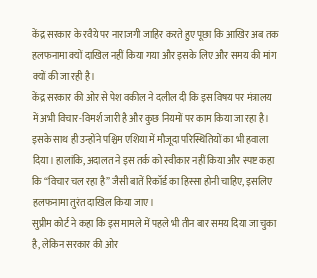केंद्र सरकार के रवैये पर नाराजगी जाहिर करते हुए पूछा कि आखिर अब तक हलफनामा क्यों दाखिल नहीं किया गया और इसके लिए और समय की मांग क्यों की जा रही है।
केंद्र सरकार की ओर से पेश वकील ने दलील दी कि इस विषय पर मंत्रालय में अभी विचार-विमर्श जारी है और कुछ नियमों पर काम किया जा रहा है। इसके साथ ही उन्होंने पश्चिम एशिया में मौजूदा परिस्थितियों का भी हवाला दिया। हालांकि, अदालत ने इस तर्क को स्वीकार नहीं किया और स्पष्ट कहा कि “विचार चल रहा है” जैसी बातें रिकॉर्ड का हिस्सा होनी चाहिए, इसलिए हलफनामा तुरंत दाखिल किया जाए।
सुप्रीम कोर्ट ने कहा कि इस मामले में पहले भी तीन बार समय दिया जा चुका है, लेकिन सरकार की ओर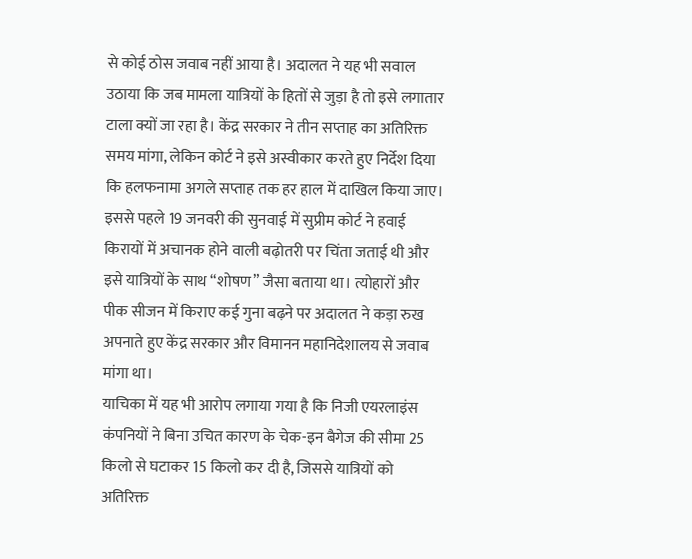से कोई ठोस जवाब नहीं आया है। अदालत ने यह भी सवाल उठाया कि जब मामला यात्रियों के हितों से जुड़ा है तो इसे लगातार टाला क्यों जा रहा है। केंद्र सरकार ने तीन सप्ताह का अतिरिक्त समय मांगा, लेकिन कोर्ट ने इसे अस्वीकार करते हुए निर्देश दिया कि हलफनामा अगले सप्ताह तक हर हाल में दाखिल किया जाए। इससे पहले 19 जनवरी की सुनवाई में सुप्रीम कोर्ट ने हवाई किरायों में अचानक होने वाली बढ़ोतरी पर चिंता जताई थी और इसे यात्रियों के साथ “शोषण” जैसा बताया था। त्योहारों और पीक सीजन में किराए कई गुना बढ़ने पर अदालत ने कड़ा रुख अपनाते हुए केंद्र सरकार और विमानन महानिदेशालय से जवाब मांगा था।
याचिका में यह भी आरोप लगाया गया है कि निजी एयरलाइंस कंपनियों ने बिना उचित कारण के चेक-इन बैगेज की सीमा 25 किलो से घटाकर 15 किलो कर दी है, जिससे यात्रियों को अतिरिक्त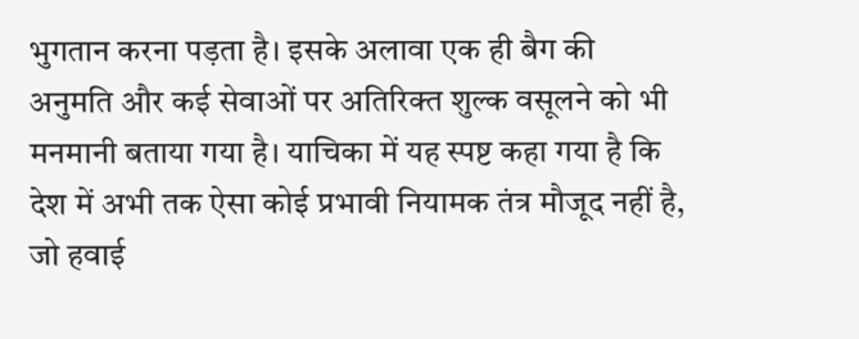भुगतान करना पड़ता है। इसके अलावा एक ही बैग की अनुमति और कई सेवाओं पर अतिरिक्त शुल्क वसूलने को भी मनमानी बताया गया है। याचिका में यह स्पष्ट कहा गया है कि देश में अभी तक ऐसा कोई प्रभावी नियामक तंत्र मौजूद नहीं है, जो हवाई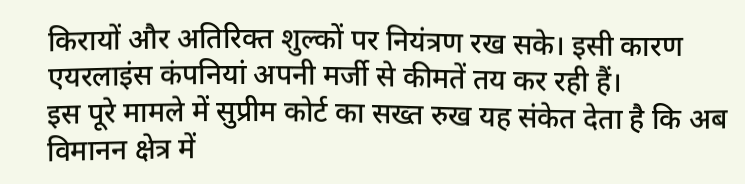किरायों और अतिरिक्त शुल्कों पर नियंत्रण रख सके। इसी कारण एयरलाइंस कंपनियां अपनी मर्जी से कीमतें तय कर रही हैं।
इस पूरे मामले में सुप्रीम कोर्ट का सख्त रुख यह संकेत देता है कि अब विमानन क्षेत्र में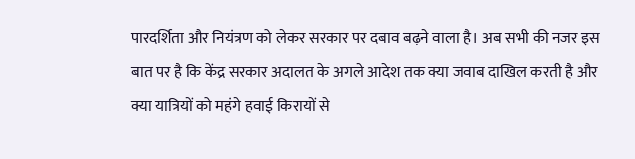पारदर्शिता और नियंत्रण को लेकर सरकार पर दबाव बढ़ने वाला है। अब सभी की नजर इस बात पर है कि केंद्र सरकार अदालत के अगले आदेश तक क्या जवाब दाखिल करती है और क्या यात्रियों को महंगे हवाई किरायों से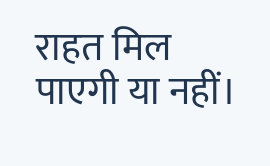राहत मिल पाएगी या नहीं।